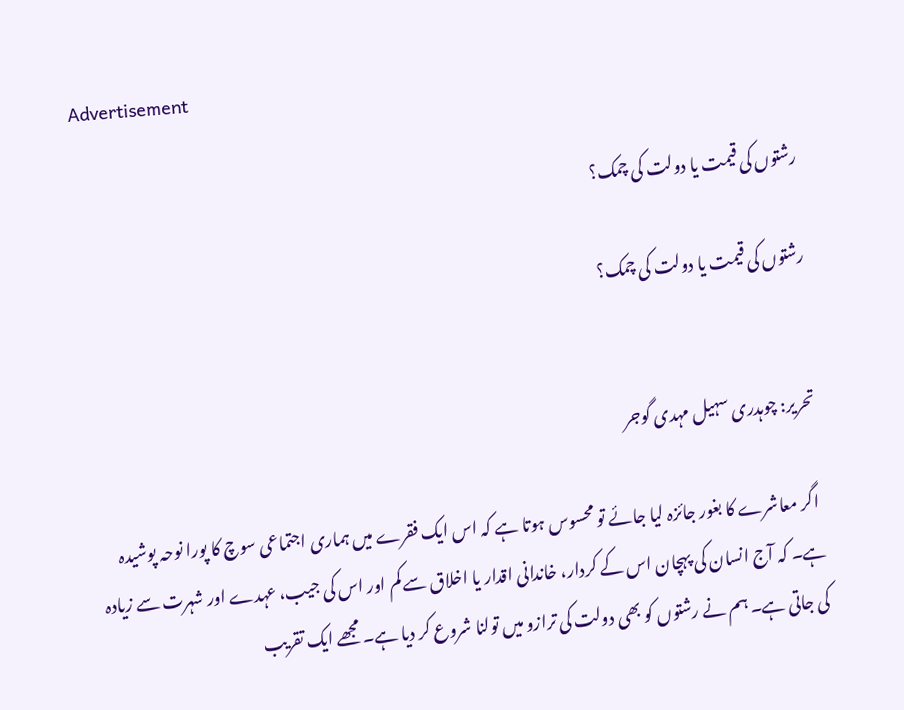Advertisement

رشتوں کی قیمت یا دولت کی چمک؟

رشتوں کی قیمت یا دولت کی چمک؟


تحریر: چوہدری سہیل مہدی گوجر

 اگر معاشرے کا بغور جائزہ لیا جائے تو محسوس ہوتا ہے کہ اس ایک فقرے میں ہماری اجتماعی سوچ کا پورا نوحہ پوشیدہ ہے۔ کہ آج انسان کی پہچان اس کے کردار، خاندانی اقدار یا اخلاق سے کم اور اس کی جیب، عہدے اور شہرت سے زیادہ کی جاتی ہے۔ ہم نے رشتوں کو بھی دولت کی ترازو میں تولنا شروع کر دیا ہے۔ مجھے ایک تقریب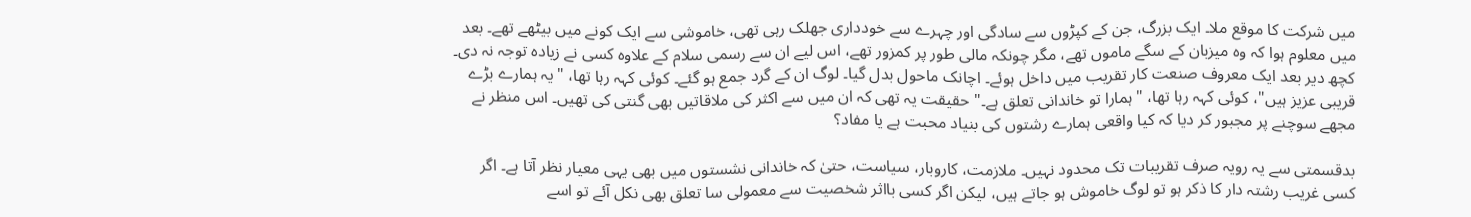میں شرکت کا موقع ملا۔ ایک بزرگ، جن کے کپڑوں سے سادگی اور چہرے سے خودداری جھلک رہی تھی، خاموشی سے ایک کونے میں بیٹھے تھے۔ بعد میں معلوم ہوا کہ وہ میزبان کے سگے ماموں تھے، مگر چونکہ مالی طور پر کمزور تھے، اس لیے ان سے رسمی سلام کے علاوہ کسی نے زیادہ توجہ نہ دی۔ کچھ دیر بعد ایک معروف صنعت کار تقریب میں داخل ہوئے۔ اچانک ماحول بدل گیا۔ لوگ ان کے گرد جمع ہو گئے۔ کوئی کہہ رہا تھا، "یہ ہمارے بڑے قریبی عزیز ہیں"، کوئی کہہ رہا تھا، "ہمارا تو خاندانی تعلق ہے۔" حقیقت یہ تھی کہ ان میں سے اکثر کی ملاقاتیں بھی گنتی کی تھیں۔ اس منظر نے مجھے سوچنے پر مجبور کر دیا کہ کیا واقعی ہمارے رشتوں کی بنیاد محبت ہے یا مفاد؟

بدقسمتی سے یہ رویہ صرف تقریبات تک محدود نہیں۔ ملازمت، کاروبار، سیاست، حتیٰ کہ خاندانی نشستوں میں بھی یہی معیار نظر آتا ہے۔ اگر کسی غریب رشتہ دار کا ذکر ہو تو لوگ خاموش ہو جاتے ہیں، لیکن اگر کسی بااثر شخصیت سے معمولی سا تعلق بھی نکل آئے تو اسے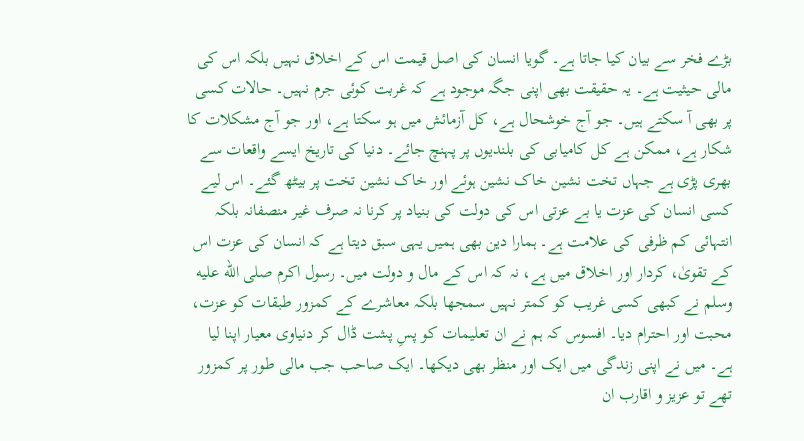بڑے فخر سے بیان کیا جاتا ہے۔ گویا انسان کی اصل قیمت اس کے اخلاق نہیں بلکہ اس کی مالی حیثیت ہے۔ یہ حقیقت بھی اپنی جگہ موجود ہے کہ غربت کوئی جرم نہیں۔ حالات کسی پر بھی آ سکتے ہیں۔ جو آج خوشحال ہے، کل آزمائش میں ہو سکتا ہے، اور جو آج مشکلات کا شکار ہے، ممکن ہے کل کامیابی کی بلندیوں پر پہنچ جائے۔ دنیا کی تاریخ ایسے واقعات سے بھری پڑی ہے جہاں تخت نشین خاک نشین ہوئے اور خاک نشین تخت پر بیٹھ گئے۔ اس لیے کسی انسان کی عزت یا بے عزتی اس کی دولت کی بنیاد پر کرنا نہ صرف غیر منصفانہ بلکہ انتہائی کم ظرفی کی علامت ہے۔ ہمارا دین بھی ہمیں یہی سبق دیتا ہے کہ انسان کی عزت اس کے تقویٰ، کردار اور اخلاق میں ہے، نہ کہ اس کے مال و دولت میں۔ رسول اکرم صلى الله عليه وسلم نے کبھی کسی غریب کو کمتر نہیں سمجھا بلکہ معاشرے کے کمزور طبقات کو عزت، محبت اور احترام دیا۔ افسوس کہ ہم نے ان تعلیمات کو پسِ پشت ڈال کر دنیاوی معیار اپنا لیا ہے۔ میں نے اپنی زندگی میں ایک اور منظر بھی دیکھا۔ ایک صاحب جب مالی طور پر کمزور تھے تو عزیز و اقارب ان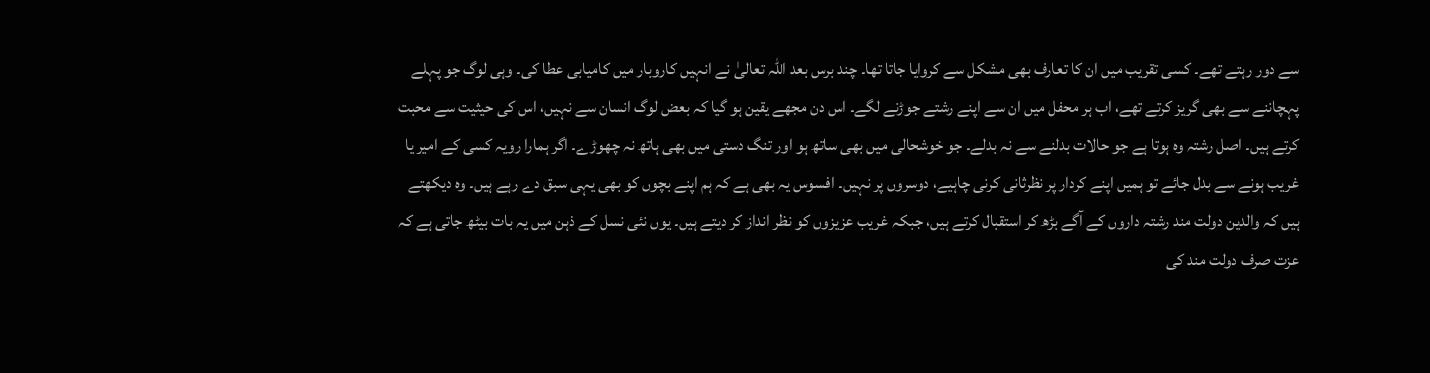سے دور رہتے تھے۔ کسی تقریب میں ان کا تعارف بھی مشکل سے کروایا جاتا تھا۔ چند برس بعد اللہ تعالیٰ نے انہیں کاروبار میں کامیابی عطا کی۔ وہی لوگ جو پہلے پہچاننے سے بھی گریز کرتے تھے، اب ہر محفل میں ان سے اپنے رشتے جوڑنے لگے۔ اس دن مجھے یقین ہو گیا کہ بعض لوگ انسان سے نہیں، اس کی حیثیت سے محبت کرتے ہیں۔ اصل رشتہ وہ ہوتا ہے جو حالات بدلنے سے نہ بدلے۔ جو خوشحالی میں بھی ساتھ ہو اور تنگ دستی میں بھی ہاتھ نہ چھوڑے۔ اگر ہمارا رویہ کسی کے امیر یا غریب ہونے سے بدل جائے تو ہمیں اپنے کردار پر نظرثانی کرنی چاہیے، دوسروں پر نہیں۔ افسوس یہ بھی ہے کہ ہم اپنے بچوں کو بھی یہی سبق دے رہے ہیں۔ وہ دیکھتے ہیں کہ والدین دولت مند رشتہ داروں کے آگے بڑھ کر استقبال کرتے ہیں، جبکہ غریب عزیزوں کو نظر انداز کر دیتے ہیں۔ یوں نئی نسل کے ذہن میں یہ بات بیٹھ جاتی ہے کہ عزت صرف دولت مند کی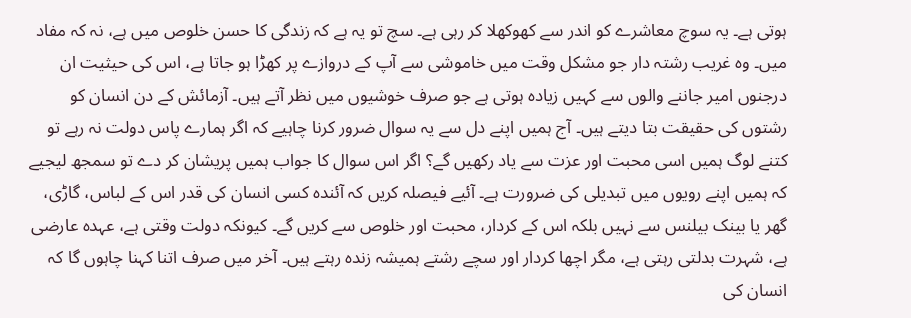ہوتی ہے۔ یہ سوچ معاشرے کو اندر سے کھوکھلا کر رہی ہے۔ سچ تو یہ ہے کہ زندگی کا حسن خلوص میں ہے، نہ کہ مفاد میں۔ وہ غریب رشتہ دار جو مشکل وقت میں خاموشی سے آپ کے دروازے پر کھڑا ہو جاتا ہے، اس کی حیثیت ان درجنوں امیر جاننے والوں سے کہیں زیادہ ہوتی ہے جو صرف خوشیوں میں نظر آتے ہیں۔ آزمائش کے دن انسان کو رشتوں کی حقیقت بتا دیتے ہیں۔ آج ہمیں اپنے دل سے یہ سوال ضرور کرنا چاہیے کہ اگر ہمارے پاس دولت نہ رہے تو کتنے لوگ ہمیں اسی محبت اور عزت سے یاد رکھیں گے؟ اگر اس سوال کا جواب ہمیں پریشان کر دے تو سمجھ لیجیے کہ ہمیں اپنے رویوں میں تبدیلی کی ضرورت ہے۔ آئیے فیصلہ کریں کہ آئندہ کسی انسان کی قدر اس کے لباس، گاڑی، گھر یا بینک بیلنس سے نہیں بلکہ اس کے کردار، محبت اور خلوص سے کریں گے۔ کیونکہ دولت وقتی ہے، عہدہ عارضی ہے، شہرت بدلتی رہتی ہے، مگر اچھا کردار اور سچے رشتے ہمیشہ زندہ رہتے ہیں۔ آخر میں صرف اتنا کہنا چاہوں گا کہ انسان کی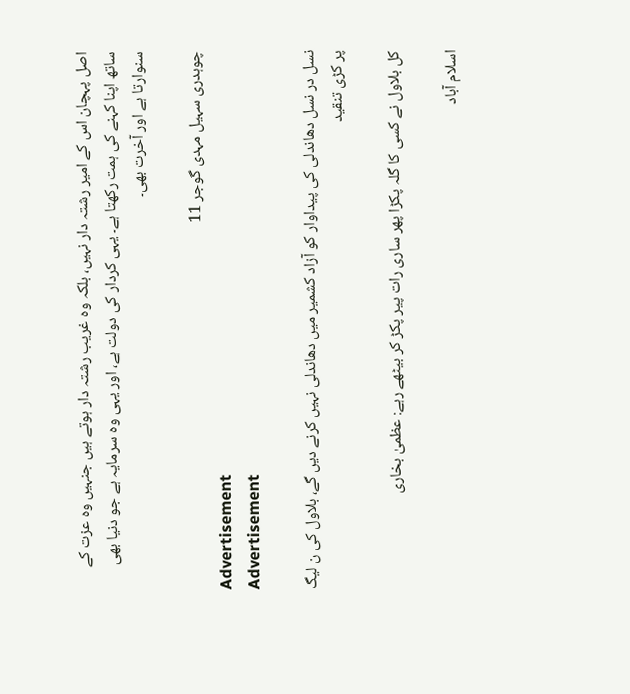اصل پہچان اس کے امیر رشتہ دار نہیں، بلکہ وہ غریب رشتہ دار ہوتے ہیں جنہیں وہ عزت کے ساتھ اپنا کہنے کی ہمت رکھتا ہے۔ یہی کردار کی دولت ہے، اور یہی وہ سرمایہ ہے جو دنیا بھی سنوارتا ہے اور آخرت بھی۔

چوہدری سہیل مہدی گوجر 11
Advertisement
Advertisement

نسل در نسل دھاندلی کی پیداوار کو آزاد کشمیر میں دھاندلی نہیں کرنے دیں گے، بلاول کی ن لیگ پر کڑی تنقید

کل بلاول نے کسی کا گلہ پکڑا پھر ساری رات پیر پکڑ کر بیٹھے رہے: عظمیٰ بخاری

اسلام آباد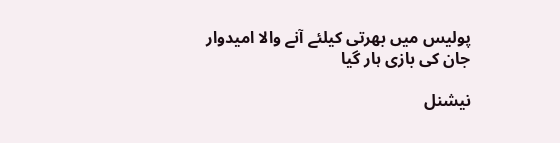پولیس میں بھرتی کیلئے آنے والا امیدوار جان کی بازی ہار گیا

نیشنل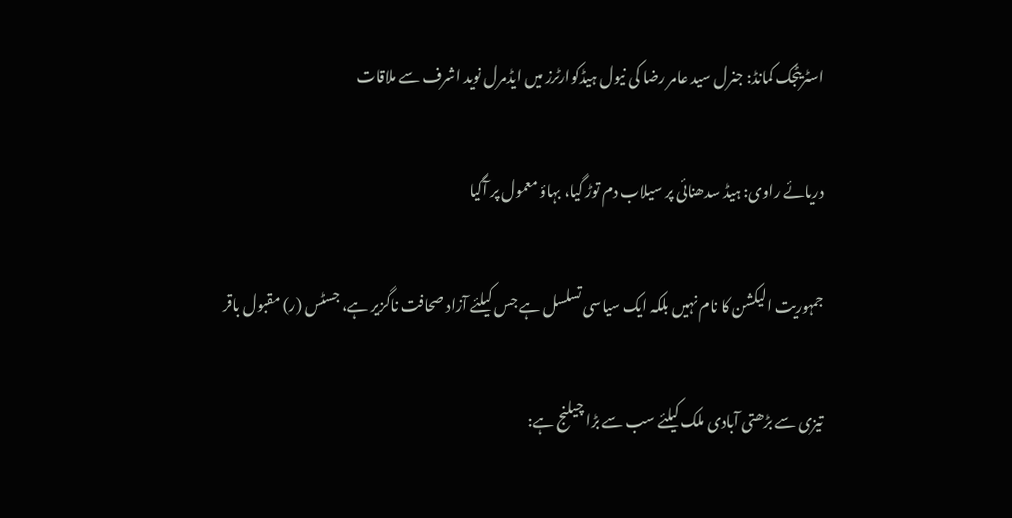اسٹریٹجک کمانڈ: جنرل سید عامر رضا کی نیول ہیڈکوارٹرز میں ایڈمرل نوید اشرف سے ملاقات

دریائے راوی: ہیڈ سدھنائی پر سیلاب دم توڑ گیا، بہاؤ معمول پر آگیا

جمہوریت الیکشن کا نام نہیں بلکہ ایک سیاسی تسلسل ہے جس کیلئے آزاد صحافت ناگزیر ہے، جسٹس (ر) مقبول باقر

تیزی سے بڑھتی آبادی ملک کیلئے سب سے بڑا چیلنج ہے: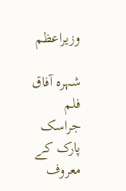وزیراعظم

شہرہ آفاق فلم جراسک پارک کے معروف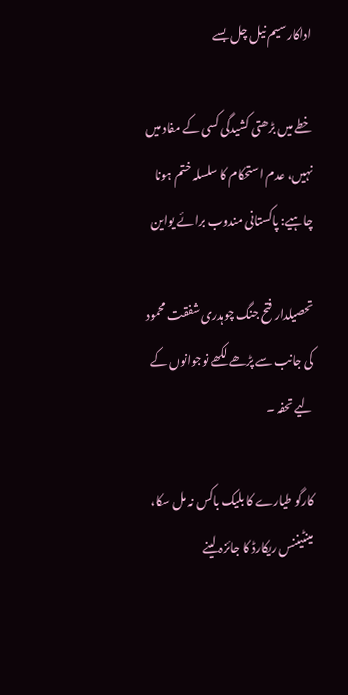اداکار سیم نیل چل بسے

خطے میں بڑھتی کشیدگی کسی کے مفاد میں نہیں، عدم استحکام کا سلسلہ ختم ہونا چاہیے: پاکستانی مندوب برائے یواین

تحصیلدار فتح جنگ چوہدری شفقت محمود کی جانب سے پڑھے لکھے نوجوانوں کے لیے تحفہ ۔

کارگو طیارے کا بلیک باکس نہ مل سکا، مینٹیننس ریکارڈ کا جائزہ لینے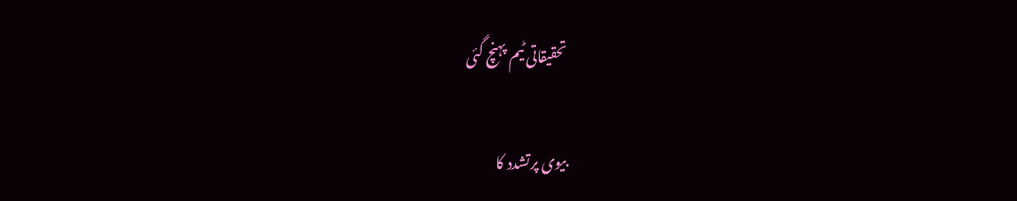تحقیقاتی ٹیم پہنچ گئی

بیوی پرتشدد کا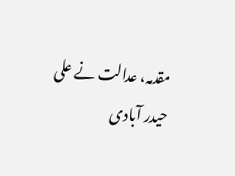مقدمہ، عدالت نے علی حیدر آبادی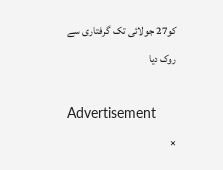کو27 جولائی تک گرفتاری سے روک دیا

Advertisement
×